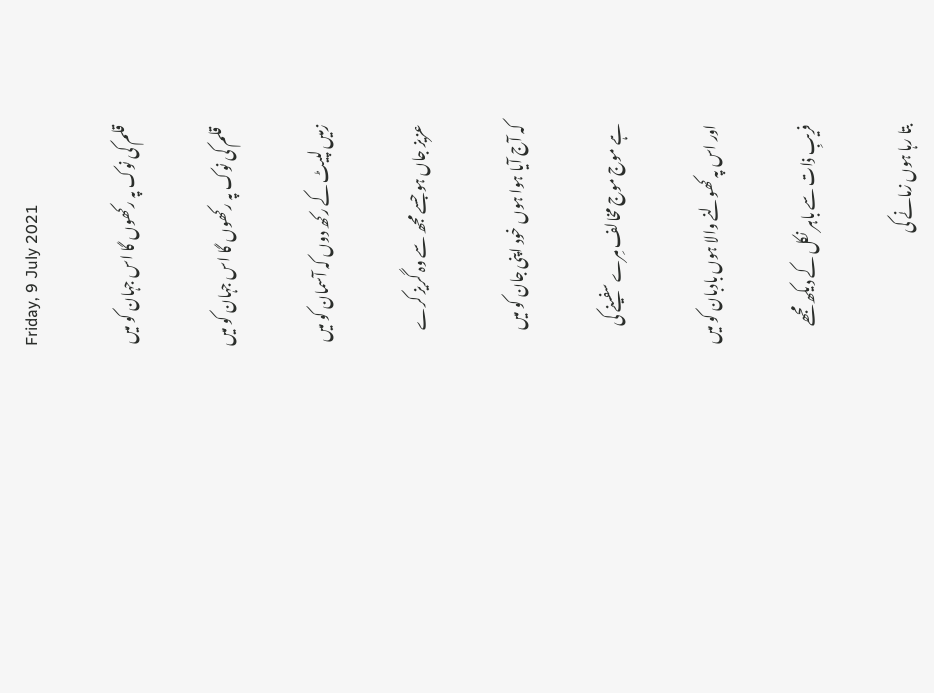Friday, 9 July 2021

قلم کی نوک پہ رکھوں گا اس جہان کو میں

 قلم کی نوک پہ رکھوں گا اس جہان کو میں

زمیں لپیٹ کے رکھ دوں کہ آسمان کو میں

عزیز جاں ہو جسے مجھ سے وہ گریز کرے

کہ آج آیا ہوا ہوں خود اپنی جان کو میں

ہے موج موج مخالف مِرے سفینے کی

اور اس پہ کھولنے والا ہوں بادبان کو میں

فریبِ ذات سے باہر نکل کے دیکھ مجھے

بتا رہا ہوں زمانے کی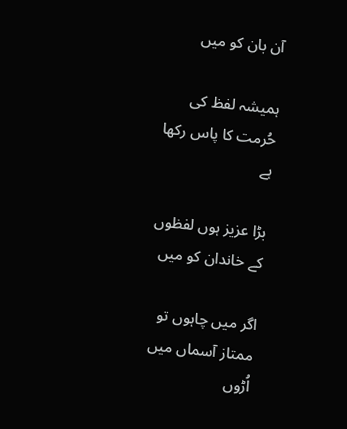آن بان کو میں

ہمیشہ لفظ کی حُرمت کا پاس رکھا ہے

بڑا عزیز ہوں لفظوں کے خاندان کو میں

اگر میں چاہوں تو ممتاز آسماں میں اُڑوں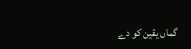گماں یقین کو دے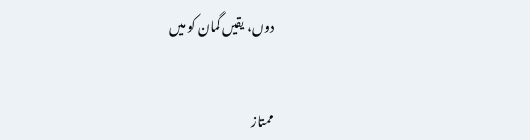دوں، یقیں گمان کو میں


ممتاز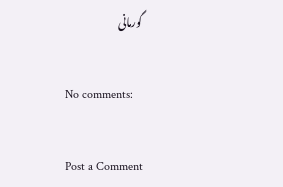گورمانی

No comments:

Post a Comment